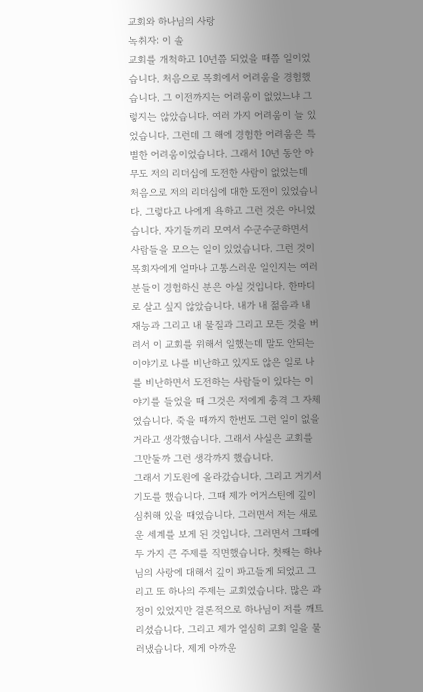교회와 하나님의 사랑
녹취자: 이 솔
교회를 개척하고 10년쯤 되었을 때쯤 일이었습니다. 처음으로 목회에서 어려움을 경험했습니다. 그 이전까지는 어려움이 없었느냐 그렇지는 않았습니다. 여러 가지 어려움이 늘 있었습니다. 그런데 그 해에 경험한 어려움은 특별한 어려움이었습니다. 그래서 10년 동안 아무도 저의 리더십에 도전한 사람이 없었는데 처음으로 저의 리더십에 대한 도전이 있었습니다. 그렇다고 나에게 욕하고 그런 것은 아니었습니다. 자기들끼리 모여서 수군수군하면서 사람들을 모으는 일이 있었습니다. 그런 것이 목회자에게 얼마나 고통스러운 일인지는 여러분들이 경험하신 분은 아실 것입니다. 한마디로 살고 싶지 않았습니다. 내가 내 젊음과 내 재능과 그리고 내 물질과 그리고 모든 것을 버려서 이 교회를 위해서 일했는데 말도 안되는 이야기로 나를 비난하고 있지도 않은 일로 나를 비난하면서 도전하는 사람들이 있다는 이야기를 들었을 때 그것은 저에게 충격 그 자체였습니다. 죽을 때까지 한번도 그런 일이 없을 거라고 생각했습니다. 그래서 사실은 교회를 그만둘까 그런 생각까지 했습니다.
그래서 기도원에 올라갔습니다. 그리고 거기서 기도를 했습니다. 그때 제가 어거스틴에 깊이 심취해 있을 때였습니다. 그러면서 저는 새로운 세계를 보게 된 것입니다. 그러면서 그때에 두 가지 큰 주제를 직면했습니다. 첫째는 하나님의 사랑에 대해서 깊이 파고들게 되었고 그리고 또 하나의 주제는 교회였습니다. 많은 과정이 있었지만 결론적으로 하나님이 저를 깨트리셨습니다. 그리고 제가 열심히 교회 일을 물러냈습니다. 제게 아까운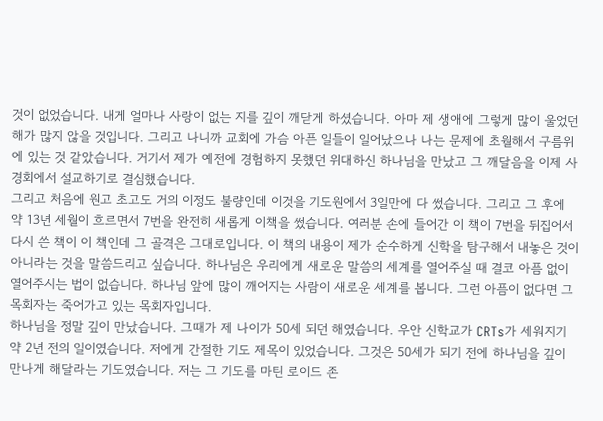것이 없었습니다. 내게 얼마나 사랑이 없는 지를 깊이 깨닫게 하셨습니다. 아마 제 생애에 그렇게 많이 울었던 해가 많지 않을 것입니다. 그리고 나니까 교회에 가슴 아픈 일들이 일어났으나 나는 문제에 초월해서 구름위에 있는 것 같았습니다. 거기서 제가 예전에 경험하지 못했던 위대하신 하나님을 만났고 그 깨달음을 이제 사경회에서 설교하기로 결심했습니다.
그리고 처음에 원고 초고도 거의 이정도 불량인데 이것을 기도원에서 3일만에 다 썼습니다. 그리고 그 후에 약 13년 세월이 흐르면서 7번을 완전히 새롭게 이책을 썼습니다. 여러분 손에 들어간 이 책이 7번을 뒤집어서 다시 쓴 책이 이 책인데 그 골격은 그대로입니다. 이 책의 내용이 제가 순수하게 신학을 탐구해서 내놓은 것이 아니라는 것을 말씀드리고 싶습니다. 하나님은 우리에게 새로운 말씀의 세계를 열어주실 때 결코 아픔 없이 열어주시는 법이 없습니다. 하나님 앞에 많이 깨어지는 사람이 새로운 세계를 봅니다. 그런 아픔이 없다면 그 목회자는 죽어가고 있는 목회자입니다.
하나님을 정말 깊이 만났습니다. 그때가 제 나이가 50세 되던 해였습니다. 우안 신학교가 CRTs가 세워지기 약 2년 전의 일이였습니다. 저에게 간절한 기도 제목이 있었습니다. 그것은 50세가 되기 전에 하나님을 깊이 만나게 해달라는 기도였습니다. 저는 그 기도를 마틴 로이드 존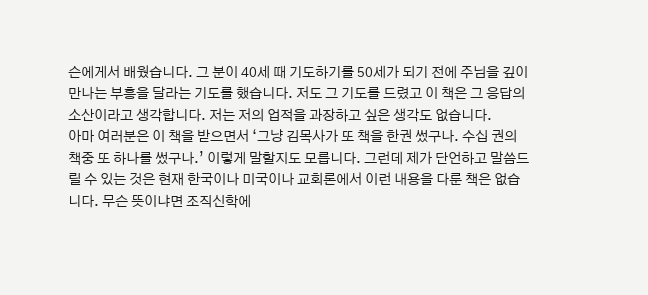슨에게서 배웠습니다. 그 분이 40세 때 기도하기를 50세가 되기 전에 주님을 깊이 만나는 부흥을 달라는 기도를 했습니다. 저도 그 기도를 드렸고 이 책은 그 응답의 소산이라고 생각합니다. 저는 저의 업적을 과장하고 싶은 생각도 없습니다.
아마 여러분은 이 책을 받으면서 ‘그냥 김목사가 또 책을 한권 썼구나. 수십 권의 책중 또 하나를 썼구나.’ 이렇게 말할지도 모릅니다. 그런데 제가 단언하고 말씀드릴 수 있는 것은 현재 한국이나 미국이나 교회론에서 이런 내용을 다룬 책은 없습니다. 무슨 뜻이냐면 조직신학에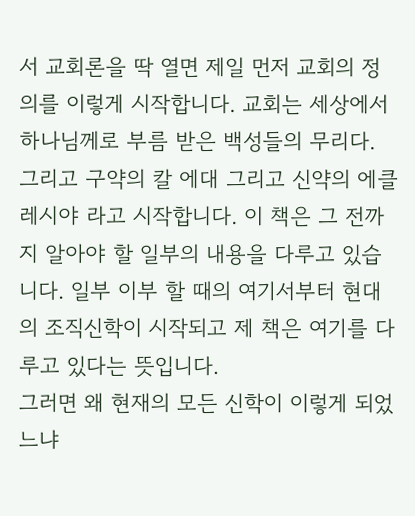서 교회론을 딱 열면 제일 먼저 교회의 정의를 이렇게 시작합니다. 교회는 세상에서 하나님께로 부름 받은 백성들의 무리다. 그리고 구약의 칼 에대 그리고 신약의 에클레시야 라고 시작합니다. 이 책은 그 전까지 알아야 할 일부의 내용을 다루고 있습니다. 일부 이부 할 때의 여기서부터 현대의 조직신학이 시작되고 제 책은 여기를 다루고 있다는 뜻입니다.
그러면 왜 현재의 모든 신학이 이렇게 되었느냐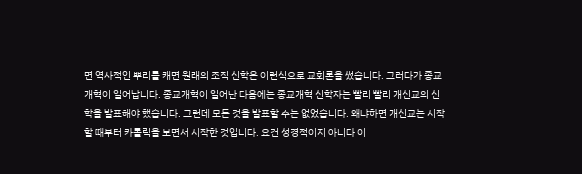면 역사적인 뿌리를 캐면 원래의 조직 신학은 이런식으로 교회론을 썼습니다. 그러다가 종교 개혁이 일어납니다. 종교개혁이 일어난 다음에는 종교개혁 신학자는 빨리 빨리 개신교의 신학을 발표해야 했습니다. 그런데 모든 것을 발표할 수는 없었습니다. 왜냐하면 개신교는 시작할 때부터 카톨릭을 보면서 시작한 것입니다. 요건 성경적이지 아니다 이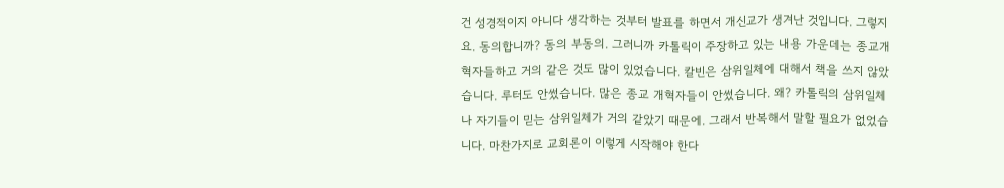건 성경적이지 아니다 생각하는 것부터 발표를 하면서 개신교가 생겨난 것입니다. 그렇지요. 동의합니까? 동의 부동의. 그러니까 카톨릭이 주장하고 있는 내용 가운데는 종교개혁자들하고 거의 같은 것도 많이 있었습니다. 칼빈은 삼위일체에 대해서 책을 쓰지 않았습니다. 루터도 안썼습니다. 많은 종교 개혁자들이 안썼습니다. 왜? 카톨릭의 삼위일체나 자기들이 믿는 삼위일체가 거의 같았기 때문에. 그래서 반복해서 말할 필요가 없었습니다. 마찬가지로 교회론이 이렇게 시작해야 한다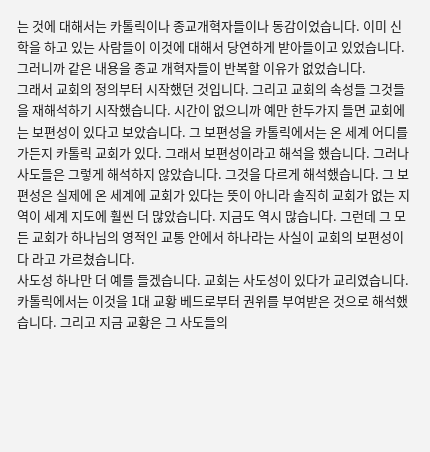는 것에 대해서는 카톨릭이나 종교개혁자들이나 동감이었습니다. 이미 신학을 하고 있는 사람들이 이것에 대해서 당연하게 받아들이고 있었습니다. 그러니까 같은 내용을 종교 개혁자들이 반복할 이유가 없었습니다.
그래서 교회의 정의부터 시작했던 것입니다. 그리고 교회의 속성들 그것들을 재해석하기 시작했습니다. 시간이 없으니까 예만 한두가지 들면 교회에는 보편성이 있다고 보았습니다. 그 보편성을 카톨릭에서는 온 세계 어디를 가든지 카톨릭 교회가 있다. 그래서 보편성이라고 해석을 했습니다. 그러나 사도들은 그렇게 해석하지 않았습니다. 그것을 다르게 해석했습니다. 그 보편성은 실제에 온 세계에 교회가 있다는 뜻이 아니라 솔직히 교회가 없는 지역이 세계 지도에 훨씬 더 많았습니다. 지금도 역시 많습니다. 그런데 그 모든 교회가 하나님의 영적인 교통 안에서 하나라는 사실이 교회의 보편성이다 라고 가르쳤습니다.
사도성 하나만 더 예를 들겠습니다. 교회는 사도성이 있다가 교리였습니다. 카톨릭에서는 이것을 1대 교황 베드로부터 권위를 부여받은 것으로 해석했습니다. 그리고 지금 교황은 그 사도들의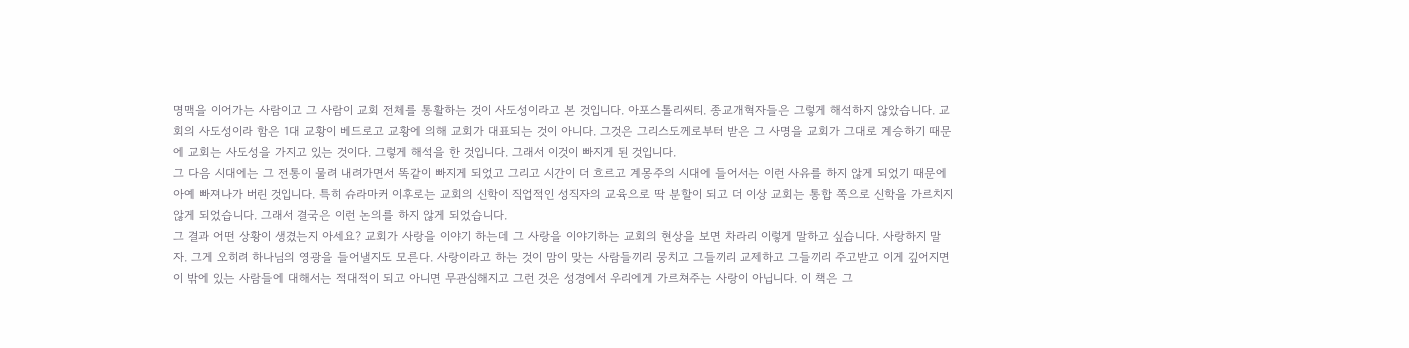명맥을 이어가는 사람이고 그 사람이 교회 전체를 통활하는 것이 사도성이라고 본 것입니다. 아포스톨리씨티. 종교개혁자들은 그렇게 해석하지 않았습니다. 교회의 사도성이라 함은 1대 교황이 베드로고 교황에 의해 교회가 대표되는 것이 아니다. 그것은 그리스도께로부터 받은 그 사명을 교회가 그대로 계승하기 때문에 교회는 사도성을 가지고 있는 것이다. 그렇게 해석을 한 것입니다. 그래서 이것이 빠지게 된 것입니다.
그 다음 시대에는 그 전통이 물려 내려가면서 똑같이 빠지게 되었고 그리고 시간이 더 흐르고 계몽주의 시대에 들어서는 이런 사유를 하지 않게 되었기 때문에 아예 빠져나가 버린 것입니다. 특히 슈라마커 이후로는 교회의 신학이 직업적인 성직자의 교육으로 딱 분할이 되고 더 이상 교회는 통합 쪽으로 신학을 가르치지 않게 되었습니다. 그래서 결국은 이런 논의를 하지 않게 되었습니다.
그 결과 어떤 상황이 생겼는지 아세요? 교회가 사랑을 이야기 하는데 그 사랑을 이야기하는 교회의 현상을 보면 차라리 이렇게 말하고 싶습니다. 사랑하지 말자. 그게 오히려 하나님의 영광을 들어낼지도 모른다. 사랑이라고 하는 것이 맘이 맞는 사람들끼리 뭉치고 그들끼리 교제하고 그들끼리 주고받고 이게 깊어지면 이 밖에 있는 사람들에 대해서는 적대적이 되고 아니면 무관심해지고 그런 것은 성경에서 우리에게 가르쳐주는 사랑이 아닙니다. 이 책은 그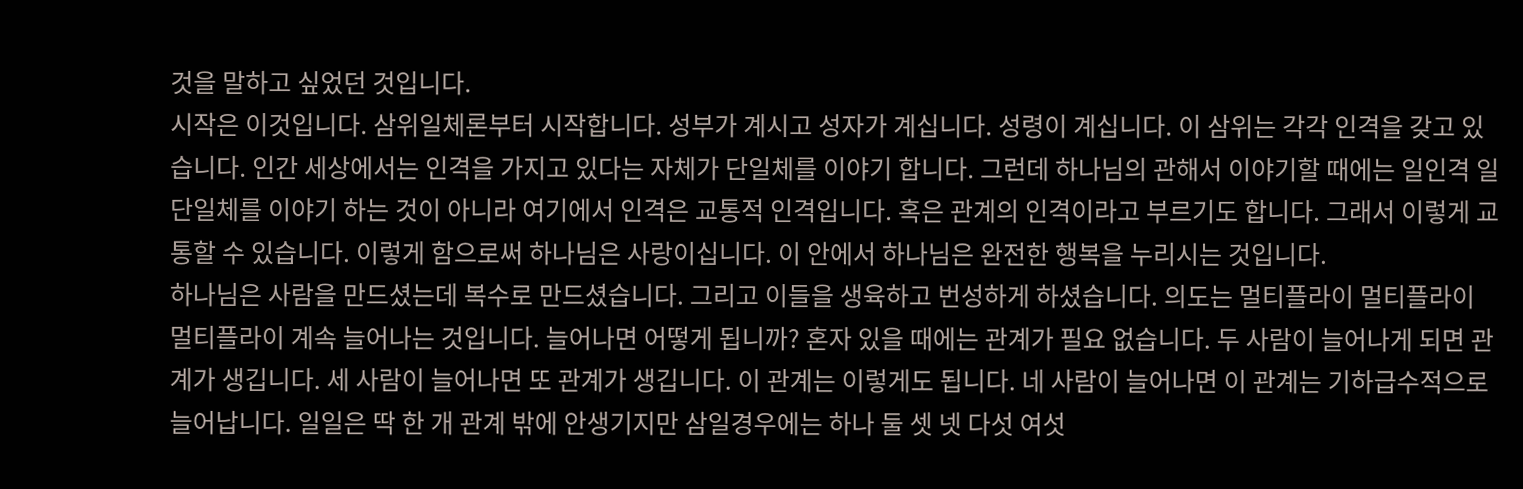것을 말하고 싶었던 것입니다.
시작은 이것입니다. 삼위일체론부터 시작합니다. 성부가 계시고 성자가 계십니다. 성령이 계십니다. 이 삼위는 각각 인격을 갖고 있습니다. 인간 세상에서는 인격을 가지고 있다는 자체가 단일체를 이야기 합니다. 그런데 하나님의 관해서 이야기할 때에는 일인격 일단일체를 이야기 하는 것이 아니라 여기에서 인격은 교통적 인격입니다. 혹은 관계의 인격이라고 부르기도 합니다. 그래서 이렇게 교통할 수 있습니다. 이렇게 함으로써 하나님은 사랑이십니다. 이 안에서 하나님은 완전한 행복을 누리시는 것입니다.
하나님은 사람을 만드셨는데 복수로 만드셨습니다. 그리고 이들을 생육하고 번성하게 하셨습니다. 의도는 멀티플라이 멀티플라이 멀티플라이 계속 늘어나는 것입니다. 늘어나면 어떻게 됩니까? 혼자 있을 때에는 관계가 필요 없습니다. 두 사람이 늘어나게 되면 관계가 생깁니다. 세 사람이 늘어나면 또 관계가 생깁니다. 이 관계는 이렇게도 됩니다. 네 사람이 늘어나면 이 관계는 기하급수적으로 늘어납니다. 일일은 딱 한 개 관계 밖에 안생기지만 삼일경우에는 하나 둘 셋 넷 다섯 여섯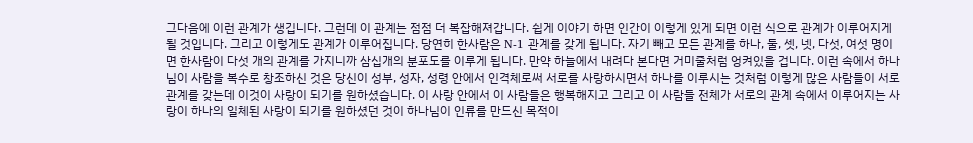그다음에 이런 관계가 생깁니다. 그런데 이 관계는 점점 더 복잡해져갑니다. 쉽게 이야기 하면 인간이 이렇게 있게 되면 이런 식으로 관계가 이루어지게 될 것입니다. 그리고 이렇게도 관계가 이루어집니다. 당연히 한사람은 N-1 관계를 갖게 됩니다. 자기 빼고 모든 관계를 하나, 둘, 셋, 넷, 다섯, 여섯 명이면 한사람이 다섯 개의 관계를 가지니까 삼십개의 분포도를 이루게 됩니다. 만약 하늘에서 내려다 본다면 거미줄처럼 엉켜있을 겁니다. 이런 속에서 하나님이 사람을 복수로 창조하신 것은 당신이 성부, 성자, 성령 안에서 인격체로써 서로를 사랑하시면서 하나를 이루시는 것처럼 이렇게 많은 사람들이 서로 관계를 갖는데 이것이 사랑이 되기를 원하셨습니다. 이 사랑 안에서 이 사람들은 행복해지고 그리고 이 사람들 전체가 서로의 관계 속에서 이루어지는 사랑이 하나의 일체된 사랑이 되기를 원하셨던 것이 하나님이 인류를 만드신 목적이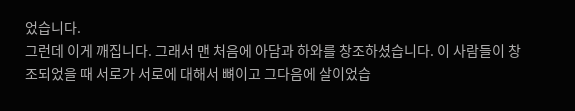었습니다.
그런데 이게 깨집니다. 그래서 맨 처음에 아담과 하와를 창조하셨습니다. 이 사람들이 창조되었을 때 서로가 서로에 대해서 뼈이고 그다음에 살이었습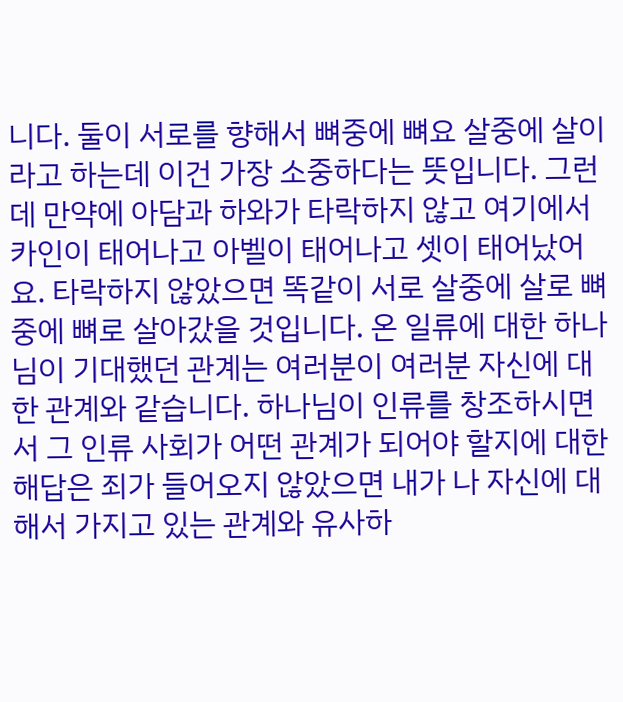니다. 둘이 서로를 향해서 뼈중에 뼈요 살중에 살이라고 하는데 이건 가장 소중하다는 뜻입니다. 그런데 만약에 아담과 하와가 타락하지 않고 여기에서 카인이 태어나고 아벨이 태어나고 셋이 태어났어요. 타락하지 않았으면 똑같이 서로 살중에 살로 뼈중에 뼈로 살아갔을 것입니다. 온 일류에 대한 하나님이 기대했던 관계는 여러분이 여러분 자신에 대한 관계와 같습니다. 하나님이 인류를 창조하시면서 그 인류 사회가 어떤 관계가 되어야 할지에 대한 해답은 죄가 들어오지 않았으면 내가 나 자신에 대해서 가지고 있는 관계와 유사하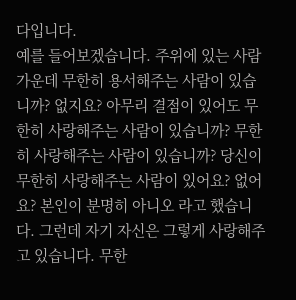다입니다.
예를 들어보겠습니다. 주위에 있는 사람 가운데 무한히 용서해주는 사람이 있습니까? 없지요? 아무리 결점이 있어도 무한히 사랑해주는 사람이 있습니까? 무한히 사랑해주는 사람이 있습니까? 당신이 무한히 사랑해주는 사람이 있어요? 없어요? 본인이 분명히 아니오 라고 했습니다. 그런데 자기 자신은 그렇게 사랑해주고 있습니다. 무한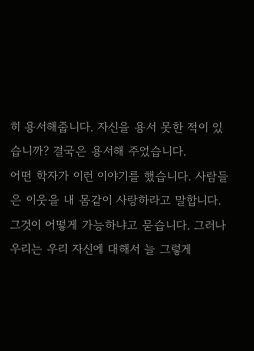히 용서해줍니다. 자신을 용서 못한 적이 있습니까? 결국은 용서해 주었습니다.
어떤 학자가 이런 이야기를 했습니다. 사람들은 이웃을 내 몸같이 사랑하라고 말합니다. 그것이 어떻게 가능하냐고 묻습니다. 그러나 우리는 우리 자신에 대해서 늘 그렇게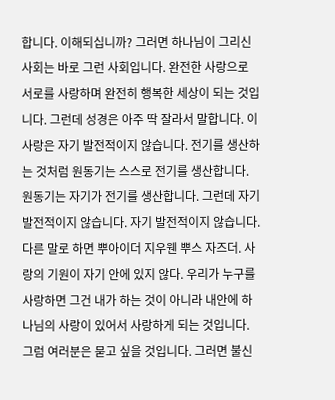합니다. 이해되십니까? 그러면 하나님이 그리신 사회는 바로 그런 사회입니다. 완전한 사랑으로 서로를 사랑하며 완전히 행복한 세상이 되는 것입니다. 그런데 성경은 아주 딱 잘라서 말합니다. 이 사랑은 자기 발전적이지 않습니다. 전기를 생산하는 것처럼 원동기는 스스로 전기를 생산합니다. 원동기는 자기가 전기를 생산합니다. 그런데 자기 발전적이지 않습니다. 자기 발전적이지 않습니다. 다른 말로 하면 뿌아이더 지우웬 뿌스 자즈더. 사랑의 기원이 자기 안에 있지 않다. 우리가 누구를 사랑하면 그건 내가 하는 것이 아니라 내안에 하나님의 사랑이 있어서 사랑하게 되는 것입니다.
그럼 여러분은 묻고 싶을 것입니다. 그러면 불신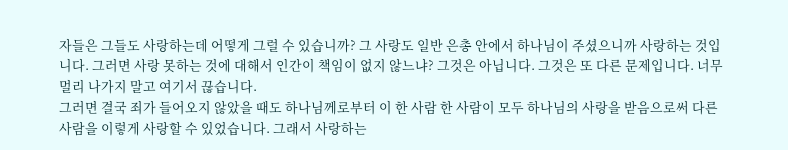자들은 그들도 사랑하는데 어떻게 그럴 수 있습니까? 그 사랑도 일반 은총 안에서 하나님이 주셨으니까 사랑하는 것입니다. 그러면 사랑 못하는 것에 대해서 인간이 책임이 없지 않느냐? 그것은 아닙니다. 그것은 또 다른 문제입니다. 너무 멀리 나가지 말고 여기서 끊습니다.
그러면 결국 죄가 들어오지 않았을 때도 하나님께로부터 이 한 사람 한 사람이 모두 하나님의 사랑을 받음으로써 다른 사람을 이렇게 사랑할 수 있었습니다. 그래서 사랑하는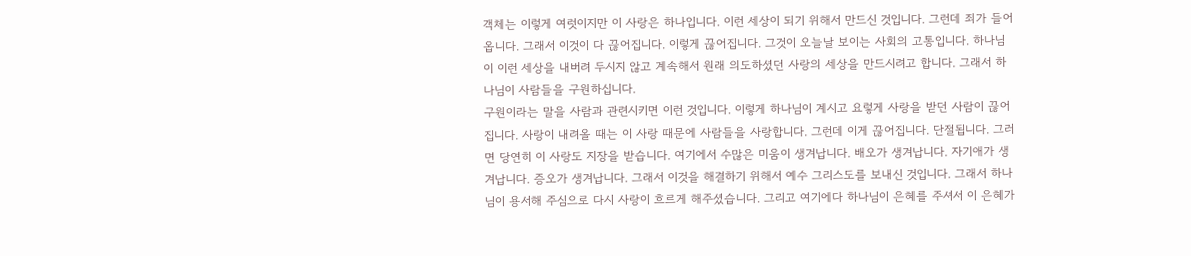객체는 이렇게 여럿이지만 이 사랑은 하나입니다. 이런 세상이 되기 위해서 만드신 것입니다. 그런데 죄가 들어옵니다. 그래서 이것이 다 끊어집니다. 이렇게 끊어집니다. 그것이 오늘날 보이는 사회의 고통입니다. 하나님이 이런 세상을 내버려 두시지 않고 계속해서 원래 의도하셨던 사랑의 세상을 만드시려고 합니다. 그래서 하나님이 사람들을 구원하십니다.
구원이라는 말을 사람과 관련시키면 이런 것입니다. 이렇게 하나님이 계시고 요렇게 사랑을 받던 사람이 끊어집니다. 사랑이 내려올 때는 이 사랑 때문에 사람들을 사랑합니다. 그런데 이게 끊어집니다. 단절됩니다. 그러면 당연히 이 사랑도 지장을 받습니다. 여기에서 수많은 미움이 생겨납니다. 배오가 생겨납니다. 자기애가 생겨납니다. 증오가 생겨납니다. 그래서 이것을 해결하기 위해서 예수 그리스도를 보내신 것입니다. 그래서 하나님이 용서해 주심으로 다시 사랑이 흐르게 해주셨습니다. 그리고 여기에다 하나님이 은혜를 주셔서 이 은혜가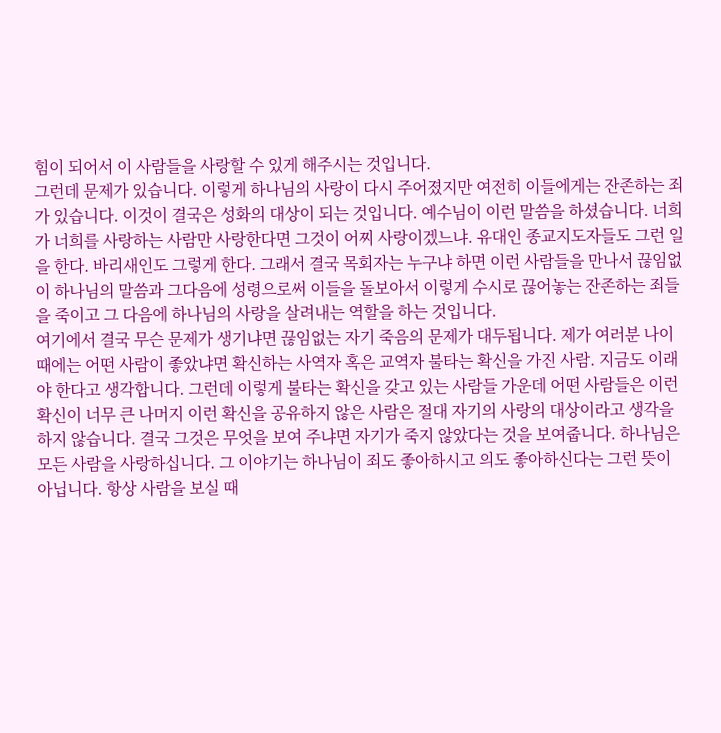힘이 되어서 이 사람들을 사랑할 수 있게 해주시는 것입니다.
그런데 문제가 있습니다. 이렇게 하나님의 사랑이 다시 주어졌지만 여전히 이들에게는 잔존하는 죄가 있습니다. 이것이 결국은 성화의 대상이 되는 것입니다. 예수님이 이런 말씀을 하셨습니다. 너희가 너희를 사랑하는 사람만 사랑한다면 그것이 어찌 사랑이겠느냐. 유대인 종교지도자들도 그런 일을 한다. 바리새인도 그렇게 한다. 그래서 결국 목회자는 누구냐 하면 이런 사람들을 만나서 끊임없이 하나님의 말씀과 그다음에 성령으로써 이들을 돌보아서 이렇게 수시로 끊어놓는 잔존하는 죄들을 죽이고 그 다음에 하나님의 사랑을 살려내는 역할을 하는 것입니다.
여기에서 결국 무슨 문제가 생기냐면 끊임없는 자기 죽음의 문제가 대두됩니다. 제가 여러분 나이 때에는 어떤 사람이 좋았냐면 확신하는 사역자 혹은 교역자 불타는 확신을 가진 사람. 지금도 이래야 한다고 생각합니다. 그런데 이렇게 불타는 확신을 갖고 있는 사람들 가운데 어떤 사람들은 이런 확신이 너무 큰 나머지 이런 확신을 공유하지 않은 사람은 절대 자기의 사랑의 대상이라고 생각을 하지 않습니다. 결국 그것은 무엇을 보여 주냐면 자기가 죽지 않았다는 것을 보여줍니다. 하나님은 모든 사람을 사랑하십니다. 그 이야기는 하나님이 죄도 좋아하시고 의도 좋아하신다는 그런 뜻이 아닙니다. 항상 사람을 보실 때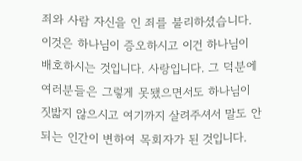죄와 사람 자신을 인 죄를 불리하셨습니다. 이것은 하나님이 증오하시고 이건 하나님이 배호하시는 것입니다. 사랑입니다. 그 덕분에 여러분들은 그렇게 못됐으면서도 하나님이 짓밟지 않으시고 여기까지 살려주셔서 말도 안되는 인간이 변하여 목회자가 된 것입니다.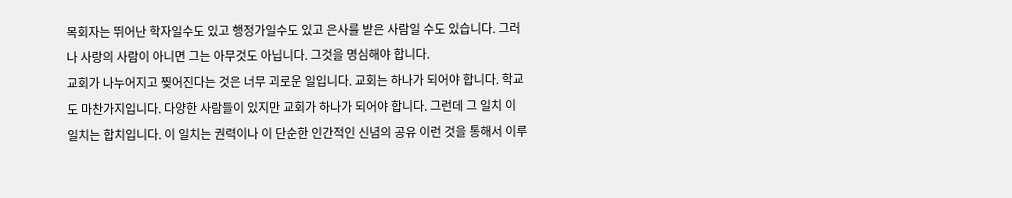목회자는 뛰어난 학자일수도 있고 행정가일수도 있고 은사를 받은 사람일 수도 있습니다. 그러나 사랑의 사람이 아니면 그는 아무것도 아닙니다. 그것을 명심해야 합니다.
교회가 나누어지고 찢어진다는 것은 너무 괴로운 일입니다. 교회는 하나가 되어야 합니다. 학교도 마찬가지입니다. 다양한 사람들이 있지만 교회가 하나가 되어야 합니다. 그런데 그 일치 이 일치는 합치입니다. 이 일치는 권력이나 이 단순한 인간적인 신념의 공유 이런 것을 통해서 이루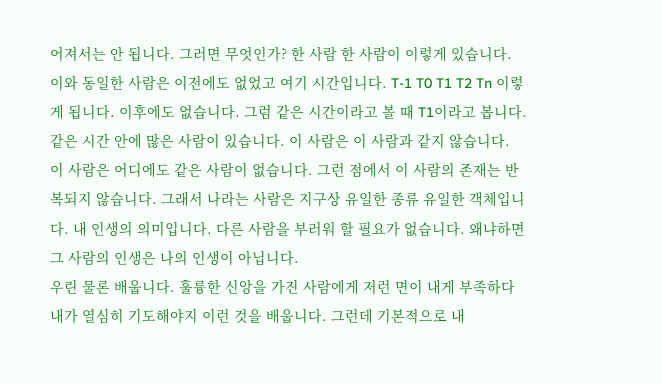어져서는 안 됩니다. 그러면 무엇인가? 한 사람 한 사람이 이렇게 있습니다. 이와 동일한 사람은 이전에도 없었고 여기 시간입니다. T-1 T0 T1 T2 Tn 이렇게 됩니다. 이후에도 없습니다. 그럼 같은 시간이라고 볼 때 T1이라고 봅니다. 같은 시간 안에 많은 사람이 있습니다. 이 사람은 이 사람과 같지 않습니다. 이 사람은 어디에도 같은 사람이 없습니다. 그런 점에서 이 사람의 존재는 반복되지 않습니다. 그래서 나라는 사람은 지구상 유일한 종류 유일한 객체입니다. 내 인생의 의미입니다. 다른 사람을 부러워 할 필요가 없습니다. 왜냐하면 그 사람의 인생은 나의 인생이 아닙니다.
우린 물론 배웁니다. 훌륭한 신앙을 가진 사람에게 저런 면이 내게 부족하다 내가 열심히 기도해야지 이런 것을 배웁니다. 그런데 기본적으로 내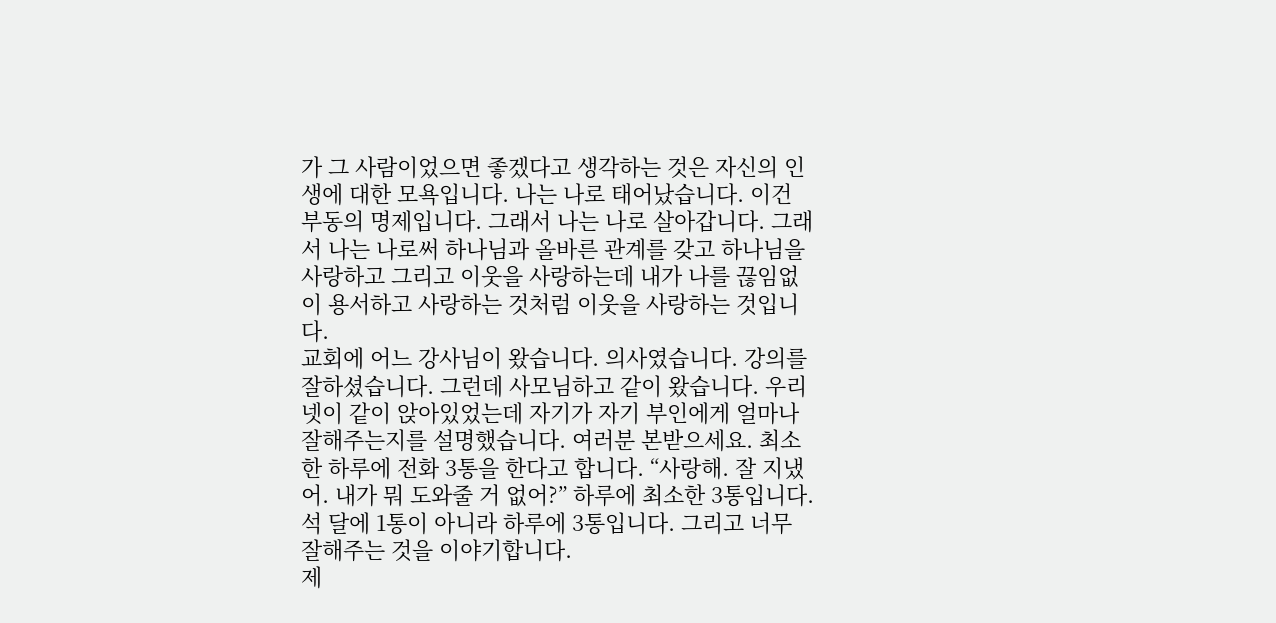가 그 사람이었으면 좋겠다고 생각하는 것은 자신의 인생에 대한 모욕입니다. 나는 나로 태어났습니다. 이건 부동의 명제입니다. 그래서 나는 나로 살아갑니다. 그래서 나는 나로써 하나님과 올바른 관계를 갖고 하나님을 사랑하고 그리고 이웃을 사랑하는데 내가 나를 끊임없이 용서하고 사랑하는 것처럼 이웃을 사랑하는 것입니다.
교회에 어느 강사님이 왔습니다. 의사였습니다. 강의를 잘하셨습니다. 그런데 사모님하고 같이 왔습니다. 우리 넷이 같이 앉아있었는데 자기가 자기 부인에게 얼마나 잘해주는지를 설명했습니다. 여러분 본받으세요. 최소한 하루에 전화 3통을 한다고 합니다. “사랑해. 잘 지냈어. 내가 뭐 도와줄 거 없어?” 하루에 최소한 3통입니다. 석 달에 1통이 아니라 하루에 3통입니다. 그리고 너무 잘해주는 것을 이야기합니다.
제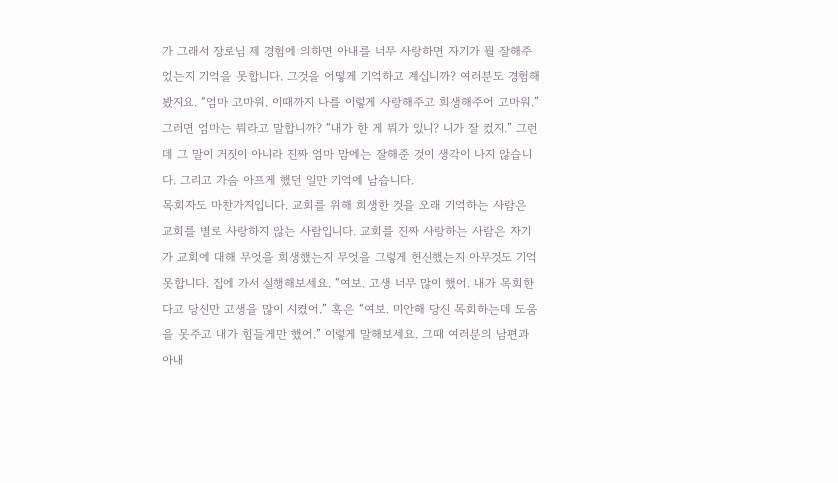가 그래서 장로님 제 경험에 의하면 아내를 너무 사랑하면 자기가 뭘 잘해주었는지 기억을 못합니다. 그것을 어떻게 기억하고 계십니까? 여러분도 경험해봤지요. “엄마 고마워. 이때까지 나를 이렇게 사랑해주고 희생해주어 고마워.” 그러면 엄마는 뭐라고 말합니까? “내가 한 게 뭐가 있니? 니가 잘 컸지.” 그런데 그 말이 거짓이 아니라 진짜 엄마 맘에는 잘해준 것이 생각이 나지 않습니다. 그리고 가슴 아프게 했던 일만 기억에 남습니다.
목회자도 마찬가지입니다. 교회를 위해 희생한 것을 오래 기억하는 사람은 교회를 별로 사랑하지 않는 사람입니다. 교회를 진짜 사랑하는 사람은 자기가 교회에 대해 무엇을 희생했는지 무엇을 그렇게 헌신했는지 아무것도 기억 못합니다. 집에 가서 실행해보세요. “여보. 고생 너무 많이 했어. 내가 목회한다고 당신만 고생을 많이 시켰어.” 혹은 “여보. 미안해 당신 목회하는데 도움을 못주고 내가 힘들게만 했어.” 이렇게 말해보세요. 그때 여러분의 남편과 아내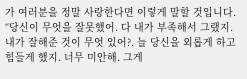가 여러분을 정말 사랑한다면 이렇게 말할 것입니다. “당신이 무엇을 잘못했어. 다 내가 부족해서 그랬지. 내가 잘해준 것이 무엇 있어?. 늘 당신을 외롭게 하고 힘들게 했지. 너무 미안해. 그게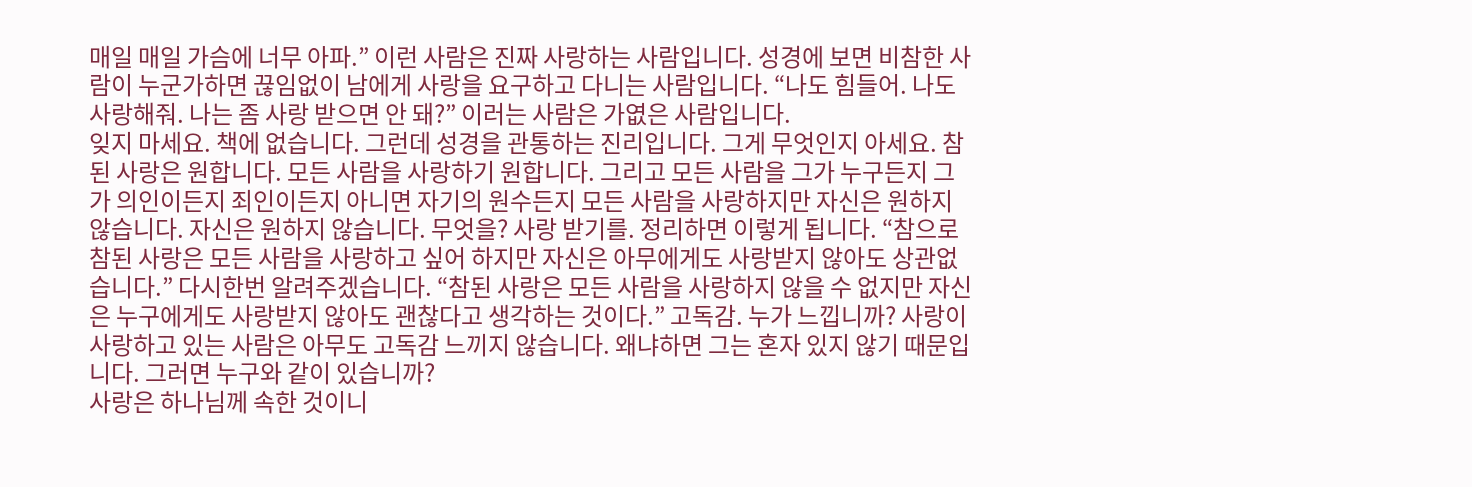매일 매일 가슴에 너무 아파.” 이런 사람은 진짜 사랑하는 사람입니다. 성경에 보면 비참한 사람이 누군가하면 끊임없이 남에게 사랑을 요구하고 다니는 사람입니다. “나도 힘들어. 나도 사랑해줘. 나는 좀 사랑 받으면 안 돼?” 이러는 사람은 가엾은 사람입니다.
잊지 마세요. 책에 없습니다. 그런데 성경을 관통하는 진리입니다. 그게 무엇인지 아세요. 참된 사랑은 원합니다. 모든 사람을 사랑하기 원합니다. 그리고 모든 사람을 그가 누구든지 그가 의인이든지 죄인이든지 아니면 자기의 원수든지 모든 사람을 사랑하지만 자신은 원하지 않습니다. 자신은 원하지 않습니다. 무엇을? 사랑 받기를. 정리하면 이렇게 됩니다. “참으로 참된 사랑은 모든 사람을 사랑하고 싶어 하지만 자신은 아무에게도 사랑받지 않아도 상관없습니다.” 다시한번 알려주겠습니다. “참된 사랑은 모든 사람을 사랑하지 않을 수 없지만 자신은 누구에게도 사랑받지 않아도 괜찮다고 생각하는 것이다.” 고독감. 누가 느낍니까? 사랑이 사랑하고 있는 사람은 아무도 고독감 느끼지 않습니다. 왜냐하면 그는 혼자 있지 않기 때문입니다. 그러면 누구와 같이 있습니까?
사랑은 하나님께 속한 것이니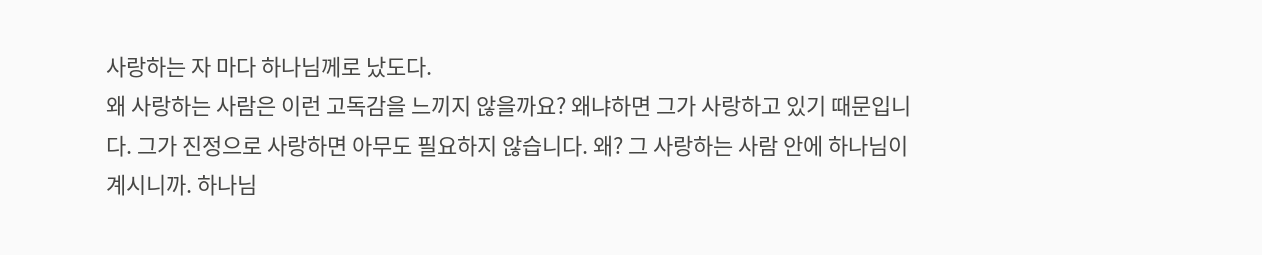사랑하는 자 마다 하나님께로 났도다.
왜 사랑하는 사람은 이런 고독감을 느끼지 않을까요? 왜냐하면 그가 사랑하고 있기 때문입니다. 그가 진정으로 사랑하면 아무도 필요하지 않습니다. 왜? 그 사랑하는 사람 안에 하나님이 계시니까. 하나님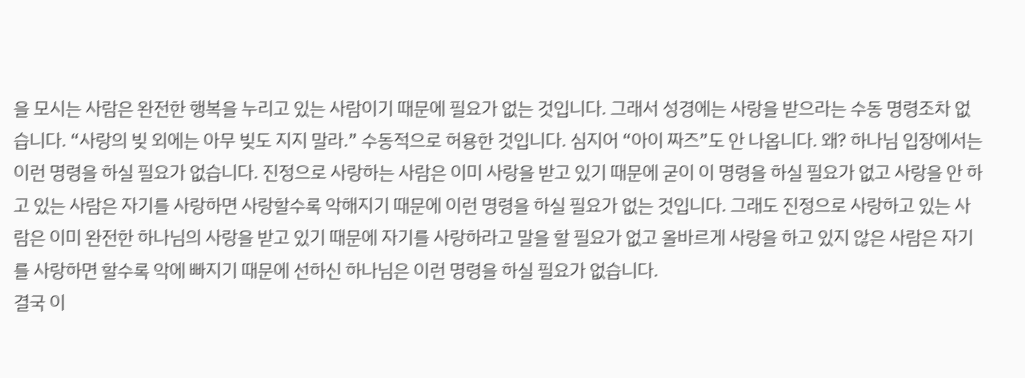을 모시는 사람은 완전한 행복을 누리고 있는 사람이기 때문에 필요가 없는 것입니다. 그래서 성경에는 사랑을 받으라는 수동 명령조차 없습니다. “사랑의 빚 외에는 아무 빚도 지지 말라.” 수동적으로 허용한 것입니다. 심지어 “아이 짜즈”도 안 나옵니다. 왜? 하나님 입장에서는 이런 명령을 하실 필요가 없습니다. 진정으로 사랑하는 사람은 이미 사랑을 받고 있기 때문에 굳이 이 명령을 하실 필요가 없고 사랑을 안 하고 있는 사람은 자기를 사랑하면 사랑할수록 악해지기 때문에 이런 명령을 하실 필요가 없는 것입니다. 그래도 진정으로 사랑하고 있는 사람은 이미 완전한 하나님의 사랑을 받고 있기 때문에 자기를 사랑하라고 말을 할 필요가 없고 올바르게 사랑을 하고 있지 않은 사람은 자기를 사랑하면 할수록 악에 빠지기 때문에 선하신 하나님은 이런 명령을 하실 필요가 없습니다.
결국 이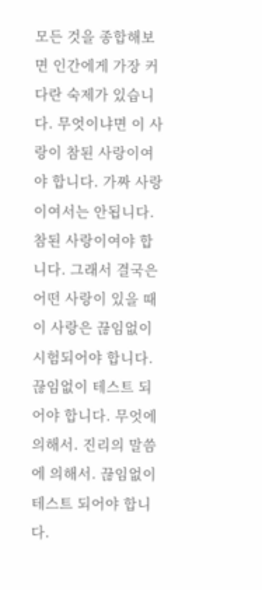모든 것을 종합해보면 인간에게 가장 커다란 숙제가 있습니다. 무엇이냐면 이 사랑이 참된 사랑이여야 합니다. 가짜 사랑이여서는 안됩니다. 참된 사랑이여야 합니다. 그래서 결국은 어떤 사랑이 있을 때 이 사랑은 끊임없이 시험되어야 합니다. 끊임없이 테스트 되어야 합니다. 무엇에 의해서. 진리의 말씀에 의해서. 끊임없이 테스트 되어야 합니다.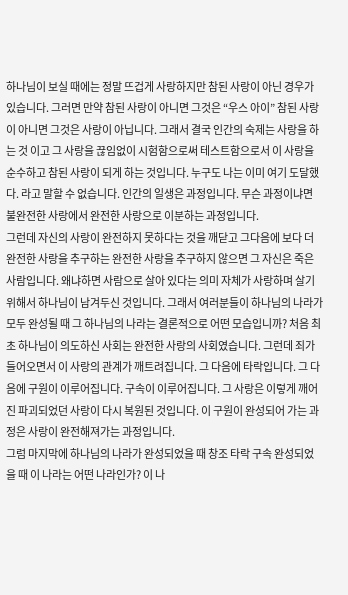하나님이 보실 때에는 정말 뜨겁게 사랑하지만 참된 사랑이 아닌 경우가 있습니다. 그러면 만약 참된 사랑이 아니면 그것은 “우스 아이” 참된 사랑이 아니면 그것은 사랑이 아닙니다. 그래서 결국 인간의 숙제는 사랑을 하는 것 이고 그 사랑을 끊임없이 시험함으로써 테스트함으로서 이 사랑을 순수하고 참된 사랑이 되게 하는 것입니다. 누구도 나는 이미 여기 도달했다. 라고 말할 수 없습니다. 인간의 일생은 과정입니다. 무슨 과정이냐면 불완전한 사랑에서 완전한 사랑으로 이분하는 과정입니다.
그런데 자신의 사랑이 완전하지 못하다는 것을 깨닫고 그다음에 보다 더 완전한 사랑을 추구하는 완전한 사랑을 추구하지 않으면 그 자신은 죽은 사람입니다. 왜냐하면 사람으로 살아 있다는 의미 자체가 사랑하며 살기 위해서 하나님이 남겨두신 것입니다. 그래서 여러분들이 하나님의 나라가 모두 완성될 때 그 하나님의 나라는 결론적으로 어떤 모습입니까? 처음 최초 하나님이 의도하신 사회는 완전한 사랑의 사회였습니다. 그런데 죄가 들어오면서 이 사랑의 관계가 깨트려집니다. 그 다음에 타락입니다. 그 다음에 구원이 이루어집니다. 구속이 이루어집니다. 그 사랑은 이렇게 깨어진 파괴되었던 사랑이 다시 복원된 것입니다. 이 구원이 완성되어 가는 과정은 사랑이 완전해져가는 과정입니다.
그럼 마지막에 하나님의 나라가 완성되었을 때 창조 타락 구속 완성되었을 때 이 나라는 어떤 나라인가? 이 나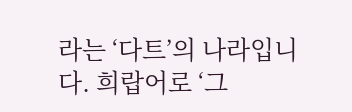라는 ‘다트’의 나라입니다. 희랍어로 ‘그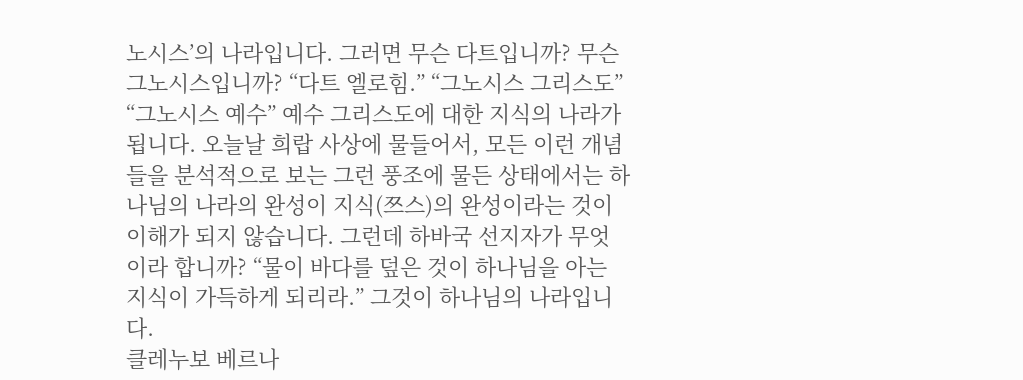노시스’의 나라입니다. 그러면 무슨 다트입니까? 무슨 그노시스입니까? “다트 엘로힘.” “그노시스 그리스도” “그노시스 예수” 예수 그리스도에 대한 지식의 나라가 됩니다. 오늘날 희랍 사상에 물들어서, 모든 이런 개념들을 분석적으로 보는 그런 풍조에 물든 상태에서는 하나님의 나라의 완성이 지식(쯔스)의 완성이라는 것이 이해가 되지 않습니다. 그런데 하바국 선지자가 무엇이라 합니까? “물이 바다를 덮은 것이 하나님을 아는 지식이 가득하게 되리라.” 그것이 하나님의 나라입니다.
클레누보 베르나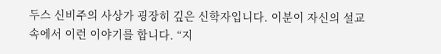두스 신비주의 사상가 굉장히 깊은 신학자입니다. 이분이 자신의 설교 속에서 이런 이야기를 합니다. “지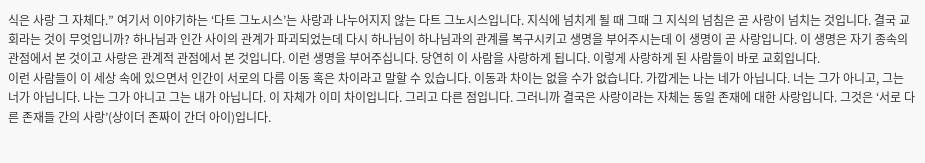식은 사랑 그 자체다.” 여기서 이야기하는 ‘다트 그노시스’는 사랑과 나누어지지 않는 다트 그노시스입니다. 지식에 넘치게 될 때 그때 그 지식의 넘침은 곧 사랑이 넘치는 것입니다. 결국 교회라는 것이 무엇입니까? 하나님과 인간 사이의 관계가 파괴되었는데 다시 하나님이 하나님과의 관계를 복구시키고 생명을 부어주시는데 이 생명이 곧 사랑입니다. 이 생명은 자기 종속의 관점에서 본 것이고 사랑은 관계적 관점에서 본 것입니다. 이런 생명을 부어주십니다. 당연히 이 사람을 사랑하게 됩니다. 이렇게 사랑하게 된 사람들이 바로 교회입니다.
이런 사람들이 이 세상 속에 있으면서 인간이 서로의 다름 이동 혹은 차이라고 말할 수 있습니다. 이동과 차이는 없을 수가 없습니다. 가깝게는 나는 네가 아닙니다. 너는 그가 아니고, 그는 너가 아닙니다. 나는 그가 아니고 그는 내가 아닙니다. 이 자체가 이미 차이입니다. 그리고 다른 점입니다. 그러니까 결국은 사랑이라는 자체는 동일 존재에 대한 사랑입니다. 그것은 ‘서로 다른 존재들 간의 사랑’(상이더 존짜이 간더 아이)입니다.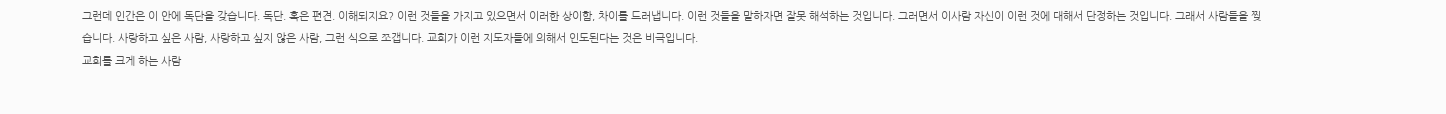그런데 인간은 이 안에 독단을 갖습니다. 독단. 혹은 편견. 이해되지요? 이런 것들을 가지고 있으면서 이러한 상이함, 차이를 드러냅니다. 이런 것들을 말하자면 잘못 해석하는 것입니다. 그러면서 이사람 자신이 이런 것에 대해서 단정하는 것입니다. 그래서 사람들을 찢습니다. 사랑하고 싶은 사람, 사랑하고 싶지 않은 사람, 그런 식으로 쪼갭니다. 교회가 이런 지도자들에 의해서 인도된다는 것은 비극입니다.
교회를 크게 하는 사람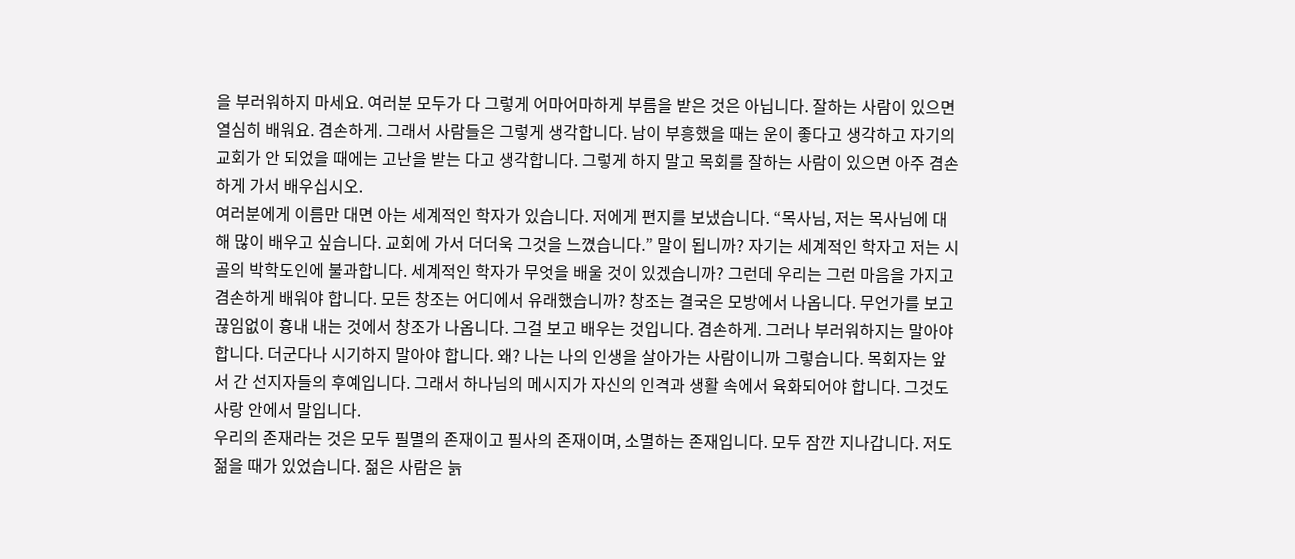을 부러워하지 마세요. 여러분 모두가 다 그렇게 어마어마하게 부름을 받은 것은 아닙니다. 잘하는 사람이 있으면 열심히 배워요. 겸손하게. 그래서 사람들은 그렇게 생각합니다. 남이 부흥했을 때는 운이 좋다고 생각하고 자기의 교회가 안 되었을 때에는 고난을 받는 다고 생각합니다. 그렇게 하지 말고 목회를 잘하는 사람이 있으면 아주 겸손하게 가서 배우십시오.
여러분에게 이름만 대면 아는 세계적인 학자가 있습니다. 저에게 편지를 보냈습니다. “목사님, 저는 목사님에 대해 많이 배우고 싶습니다. 교회에 가서 더더욱 그것을 느꼈습니다.” 말이 됩니까? 자기는 세계적인 학자고 저는 시골의 박학도인에 불과합니다. 세계적인 학자가 무엇을 배울 것이 있겠습니까? 그런데 우리는 그런 마음을 가지고 겸손하게 배워야 합니다. 모든 창조는 어디에서 유래했습니까? 창조는 결국은 모방에서 나옵니다. 무언가를 보고 끊임없이 흉내 내는 것에서 창조가 나옵니다. 그걸 보고 배우는 것입니다. 겸손하게. 그러나 부러워하지는 말아야 합니다. 더군다나 시기하지 말아야 합니다. 왜? 나는 나의 인생을 살아가는 사람이니까 그렇습니다. 목회자는 앞서 간 선지자들의 후예입니다. 그래서 하나님의 메시지가 자신의 인격과 생활 속에서 육화되어야 합니다. 그것도 사랑 안에서 말입니다.
우리의 존재라는 것은 모두 필멸의 존재이고 필사의 존재이며, 소멸하는 존재입니다. 모두 잠깐 지나갑니다. 저도 젊을 때가 있었습니다. 젊은 사람은 늙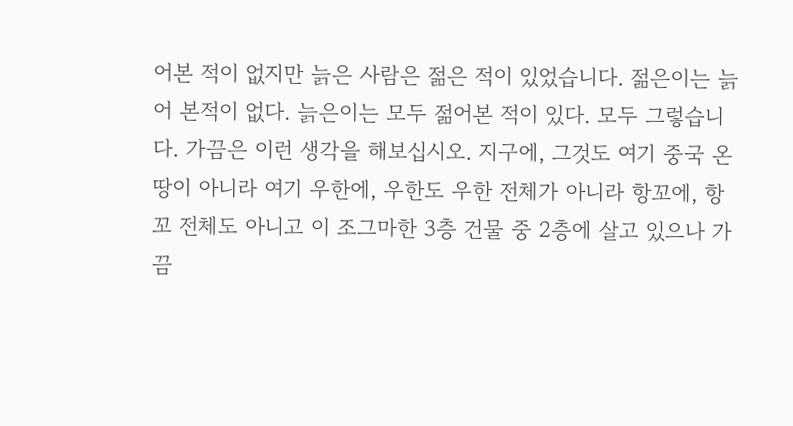어본 적이 없지만 늙은 사람은 젊은 적이 있었습니다. 젊은이는 늙어 본적이 없다. 늙은이는 모두 젊어본 적이 있다. 모두 그렇습니다. 가끔은 이런 생각을 해보십시오. 지구에, 그것도 여기 중국 온 땅이 아니라 여기 우한에, 우한도 우한 전체가 아니라 항꼬에, 항꼬 전체도 아니고 이 조그마한 3층 건물 중 2층에 살고 있으나 가끔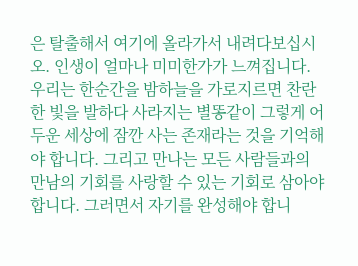은 탈출해서 여기에 올라가서 내려다보십시오. 인생이 얼마나 미미한가가 느껴집니다. 우리는 한순간을 밤하늘을 가로지르면 찬란한 빛을 발하다 사라지는 별똥같이 그렇게 어두운 세상에 잠깐 사는 존재라는 것을 기억해야 합니다. 그리고 만나는 모든 사람들과의 만남의 기회를 사랑할 수 있는 기회로 삼아야 합니다. 그러면서 자기를 완성해야 합니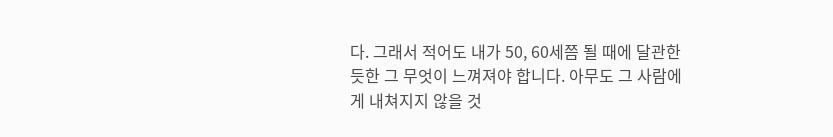다. 그래서 적어도 내가 50, 60세쯤 될 때에 달관한 듯한 그 무엇이 느껴져야 합니다. 아무도 그 사람에게 내쳐지지 않을 것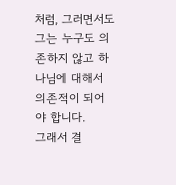처럼, 그러면서도 그는 누구도 의존하지 않고 하나님에 대해서 의존적이 되어야 합니다.
그래서 결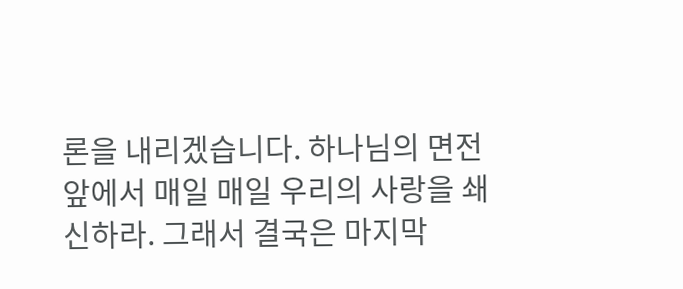론을 내리겠습니다. 하나님의 면전 앞에서 매일 매일 우리의 사랑을 쇄신하라. 그래서 결국은 마지막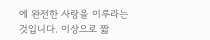에 완전한 사랑을 이루라는 것입니다. 이상으로 짧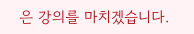은 강의를 마치겠습니다.